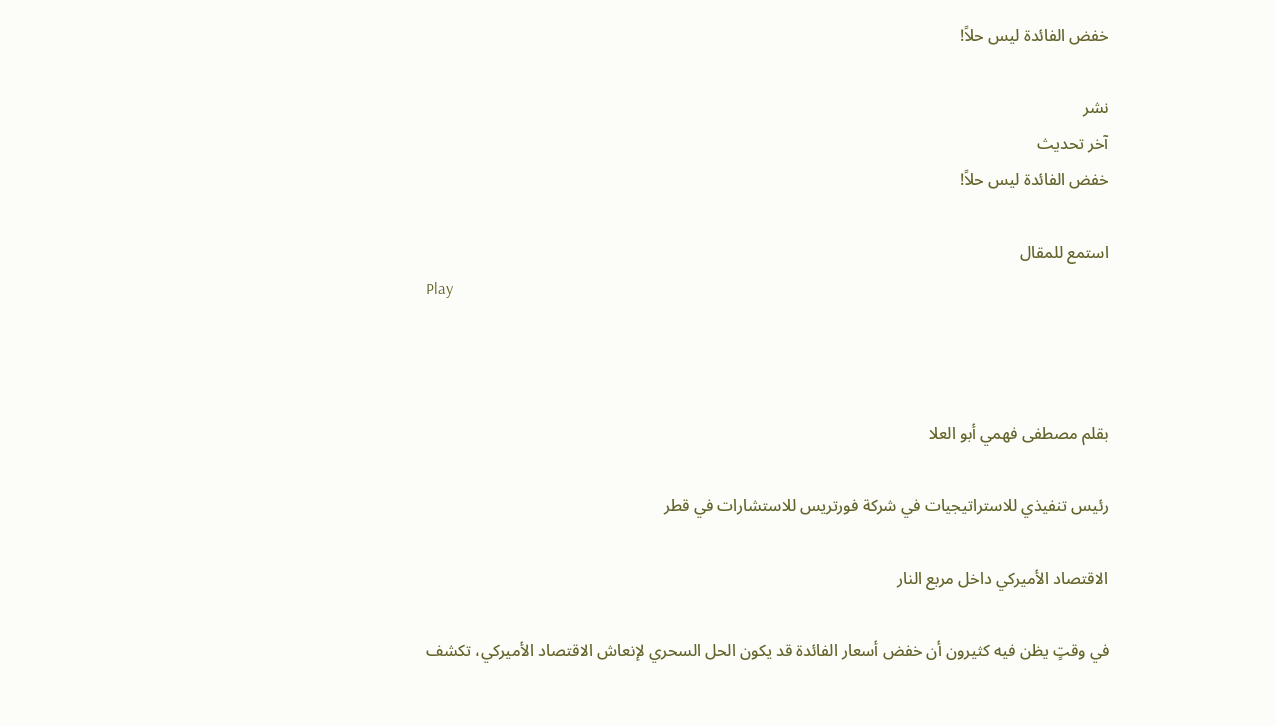خفض الفائدة ليس حلاً!

نشر
آخر تحديث
خفض الفائدة ليس حلاً!

استمع للمقال
Play



بقلم مصطفى فهمي أبو العلا

رئيس تنفيذي للاستراتيجيات في شركة فورتريس للاستشارات في قطر

الاقتصاد الأميركي داخل مربع النار

في وقتٍ يظن فيه كثيرون أن خفض أسعار الفائدة قد يكون الحل السحري لإنعاش الاقتصاد الأميركي، تكشف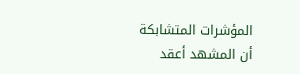المؤشرات المتشابكة أن المشهد أعقد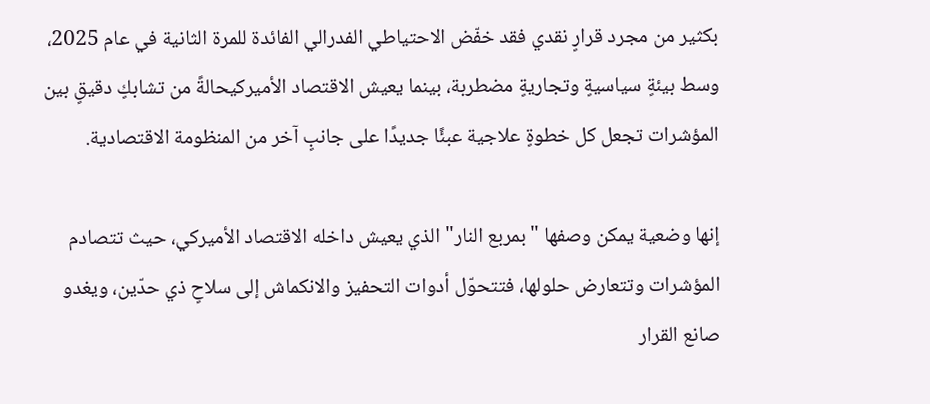بكثير من مجرد قرارٍ نقدي فقد خفّض الاحتياطي الفدرالي الفائدة للمرة الثانية في عام 2025، وسط بيئةٍ سياسيةٍ وتجاريةٍ مضطربة، بينما يعيش الاقتصاد الأميركيحالةً من تشابكٍ دقيقٍ بين المؤشرات تجعل كل خطوةٍ علاجية عبئًا جديدًا على جانبٍ آخر من المنظومة الاقتصادية.

إنها وضعية يمكن وصفها "بمربع النار" الذي يعيش داخله الاقتصاد الأميركي، حيث تتصادم المؤشرات وتتعارض حلولها، فتتحوّل أدوات التحفيز والانكماش إلى سلاحٍ ذي حدّين، ويغدو صانع القرار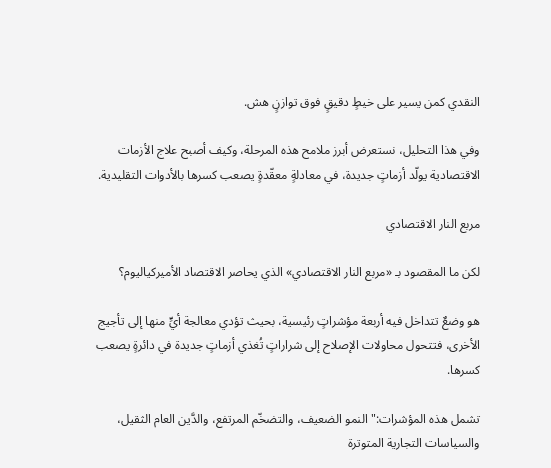النقدي كمن يسير على خيطٍ دقيقٍ فوق توازنٍ هش.

وفي هذا التحليل، نستعرض أبرز ملامح هذه المرحلة، وكيف أصبح علاج الأزمات الاقتصادية يولّد أزماتٍ جديدة، في معادلةٍ معقّدةٍ يصعب كسرها بالأدوات التقليدية.

مربع النار الاقتصادي

لكن ما المقصود بـ «مربع النار الاقتصادي» الذي يحاصر الاقتصاد الأميركياليوم؟

هو وضعٌ تتداخل فيه أربعة مؤشراتٍ رئيسية، بحيث تؤدي معالجة أيٍّ منها إلى تأجيج الأخرى، فتتحول محاولات الإصلاح إلى شراراتٍ تُغذي أزماتٍ جديدة في دائرةٍ يصعب كسرها.

تشمل هذه المؤشرات:" النمو الضعيف، والتضخّم المرتفع، والدَّين العام الثقيل، والسياسات التجارية المتوترة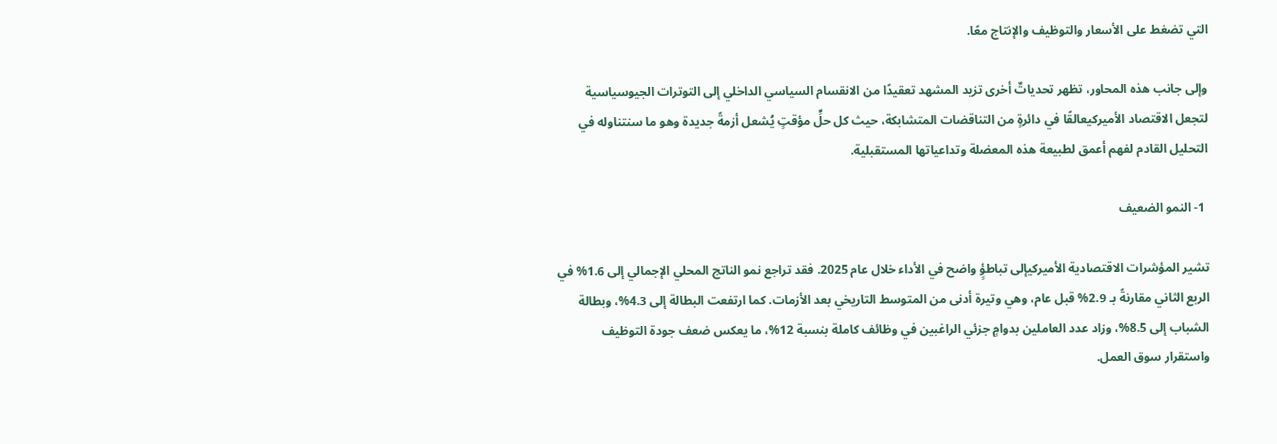التي تضغط على الأسعار والتوظيف والإنتاج معًا.

وإلى جانب هذه المحاور، تظهر تحدياتٌ أخرى تزيد المشهد تعقيدًا من الانقسام السياسي الداخلي إلى التوترات الجيوسياسية لتجعل الاقتصاد الأميركيعالقًا في دائرةٍ من التناقضات المتشابكة، حيث كل حلٍّ مؤقتٍ يُشعل أزمةً جديدة وهو ما سنتناوله في التحليل القادم لفهم أعمق لطبيعة هذه المعضلة وتداعياتها المستقبلية.

 1- النمو الضعيف

تشير المؤشرات الاقتصادية الأميركيإلى تباطؤٍ واضح في الأداء خلال عام 2025. فقد تراجع نمو الناتج المحلي الإجمالي إلى 1.6% في الربع الثاني مقارنةً بـ 2.9% قبل عام، وهي وتيرة أدنى من المتوسط التاريخي بعد الأزمات. كما ارتفعت البطالة إلى 4.3%، وبطالة الشباب إلى 8.5%، وزاد عدد العاملين بدوامٍ جزئي الراغبين في وظائف كاملة بنسبة 12%، ما يعكس ضعف جودة التوظيف واستقرار سوق العمل.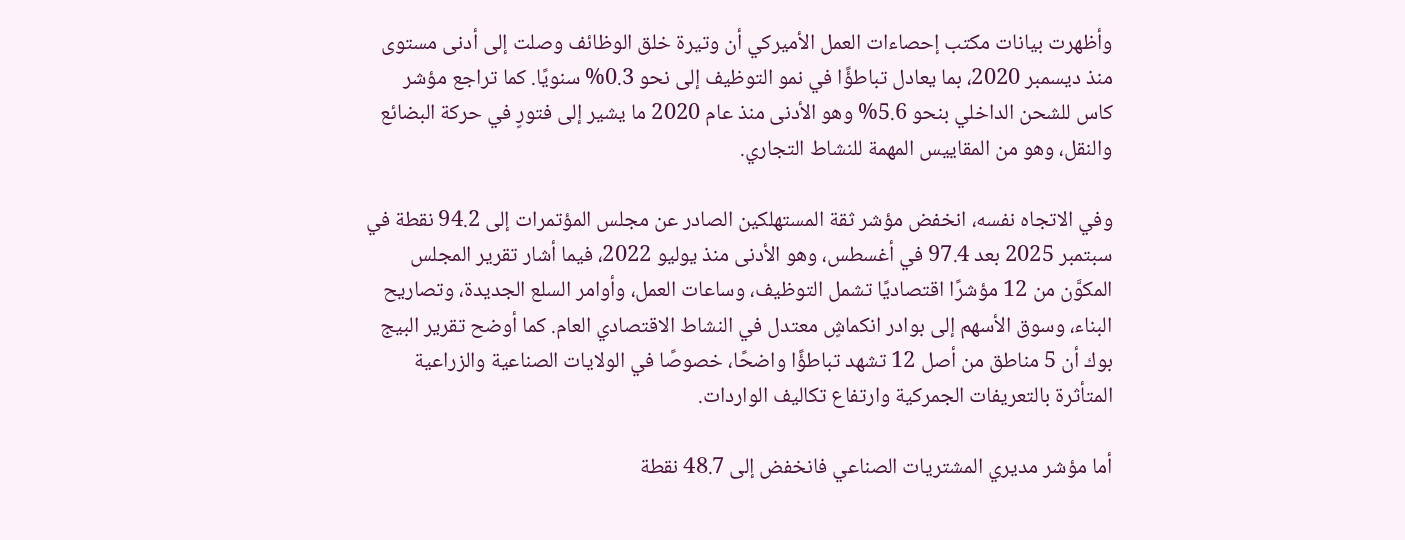وأظهرت بيانات مكتب إحصاءات العمل الأميركي أن وتيرة خلق الوظائف وصلت إلى أدنى مستوى منذ ديسمبر 2020، بما يعادل تباطؤًا في نمو التوظيف إلى نحو 0.3% سنويًا. كما تراجع مؤشر كاس للشحن الداخلي بنحو 5.6% وهو الأدنى منذ عام 2020 ما يشير إلى فتورٍ في حركة البضائع والنقل، وهو من المقاييس المهمة للنشاط التجاري.

وفي الاتجاه نفسه، انخفض مؤشر ثقة المستهلكين الصادر عن مجلس المؤتمرات إلى 94.2 نقطة في سبتمبر 2025 بعد 97.4 في أغسطس، وهو الأدنى منذ يوليو 2022، فيما أشار تقرير المجلس المكوَّن من 12 مؤشرًا اقتصاديًا تشمل التوظيف، وساعات العمل، وأوامر السلع الجديدة، وتصاريح البناء، وسوق الأسهم إلى بوادر انكماشٍ معتدل في النشاط الاقتصادي العام. كما أوضح تقرير البيج بوك أن 5 مناطق من أصل 12 تشهد تباطؤًا واضحًا، خصوصًا في الولايات الصناعية والزراعية المتأثرة بالتعريفات الجمركية وارتفاع تكاليف الواردات.

أما مؤشر مديري المشتريات الصناعي فانخفض إلى 48.7 نقطة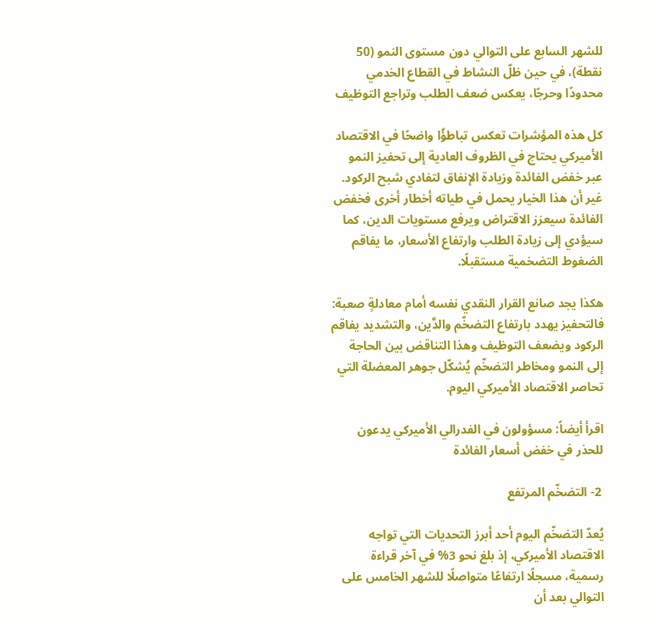للشهر السابع على التوالي دون مستوى النمو (50 نقطة)، في حين ظلّ النشاط في القطاع الخدمي محدودًا وحرجًا، يعكس ضعف الطلب وتراجع التوظيف

كل هذه المؤشرات تعكس تباطؤًا واضحًا في الاقتصاد الأميركي يحتاج في الظروف العادية إلى تحفيز النمو عبر خفض الفائدة وزيادة الإنفاق لتفادي شبح الركود. غير أن هذا الخيار يحمل في طياته أخطار أخرى فخفض الفائدة سيعزز الاقتراض ويرفع مستويات الدين، كما سيؤدي إلى زيادة الطلب وارتفاع الأسعار، ما يفاقم الضغوط التضخمية مستقبلًا.

هكذا يجد صانع القرار النقدي نفسه أمام معادلةٍ صعبة: فالتحفيز يهدد بارتفاع التضخّم والدَّين، والتشديد يفاقم الركود ويضعف التوظيف وهذا التناقض بين الحاجة إلى النمو ومخاطر التضخّم يُشكّل جوهر المعضلة التي تحاصر الاقتصاد الأميركي اليوم.

اقرأ أيضاً: مسؤولون في الفدرالي الأميركي يدعون للحذر في خفض أسعار الفائدة

 2- التضخّم المرتفع

يُعدّ التضخّم اليوم أحد أبرز التحديات التي تواجه الاقتصاد الأميركي، إذ بلغ نحو 3% في آخر قراءة رسمية، مسجلًا ارتفاعًا متواصلًا للشهر الخامس على التوالي بعد أن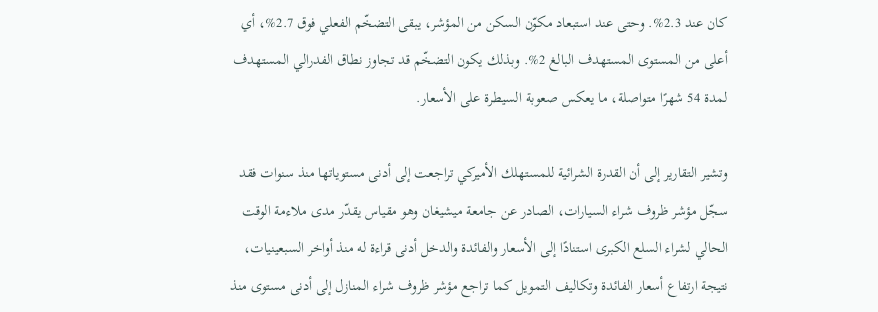كان عند 2.3%. وحتى عند استبعاد مكوّن السكن من المؤشر، يبقى التضخّم الفعلي فوق 2.7%، أي أعلى من المستوى المستهدف البالغ 2%. وبذلك يكون التضخّم قد تجاوز نطاق الفدرالي المستهدف لمدة 54 شهرًا متواصلة، ما يعكس صعوبة السيطرة على الأسعار.

وتشير التقارير إلى أن القدرة الشرائية للمستهلك الأميركي تراجعت إلى أدنى مستوياتها منذ سنوات فقد سجّل مؤشر ظروف شراء السيارات، الصادر عن جامعة ميشيغان وهو مقياس يقدّر مدى ملاءمة الوقت الحالي لشراء السلع الكبرى استنادًا إلى الأسعار والفائدة والدخل أدنى قراءة له منذ أواخر السبعينيات، نتيجة ارتفاع أسعار الفائدة وتكاليف التمويل كما تراجع مؤشر ظروف شراء المنازل إلى أدنى مستوى منذ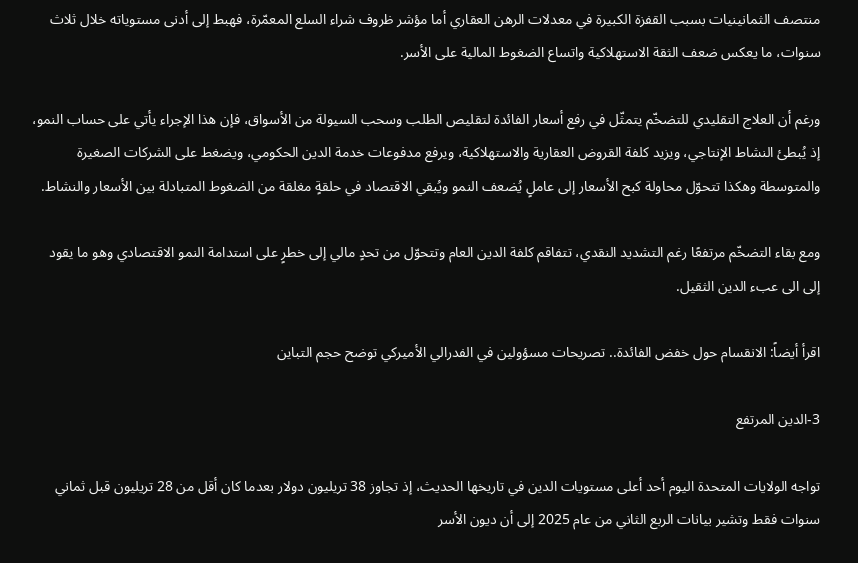منتصف الثمانينيات بسبب القفزة الكبيرة في معدلات الرهن العقاري أما مؤشر ظروف شراء السلع المعمّرة، فهبط إلى أدنى مستوياته خلال ثلاث سنوات، ما يعكس ضعف الثقة الاستهلاكية واتساع الضغوط المالية على الأسر.

ورغم أن العلاج التقليدي للتضخّم يتمثّل في رفع أسعار الفائدة لتقليص الطلب وسحب السيولة من الأسواق، فإن هذا الإجراء يأتي على حساب النمو، إذ يُبطئ النشاط الإنتاجي، ويزيد كلفة القروض العقارية والاستهلاكية، ويرفع مدفوعات خدمة الدين الحكومي، ويضغط على الشركات الصغيرة والمتوسطة وهكذا تتحوّل محاولة كبح الأسعار إلى عاملٍ يُضعف النمو ويُبقي الاقتصاد في حلقةٍ مغلقة من الضغوط المتبادلة بين الأسعار والنشاط.

ومع بقاء التضخّم مرتفعًا رغم التشديد النقدي، تتفاقم كلفة الدين العام وتتحوّل من تحدٍ مالي إلى خطرٍ على استدامة النمو الاقتصادي وهو ما يقود إلى الى عبء الدين الثقيل.

اقرأ أيضاً: الانقسام حول خفض الفائدة.. تصريحات مسؤولين في الفدرالي الأميركي توضح حجم التباين

3-الدين المرتفع

تواجه الولايات المتحدة اليوم أحد أعلى مستويات الدين في تاريخها الحديث، إذ تجاوز 38 تريليون دولار بعدما كان أقل من 28 تريليون قبل ثماني سنوات فقط وتشير بيانات الربع الثاني من عام 2025 إلى أن ديون الأسر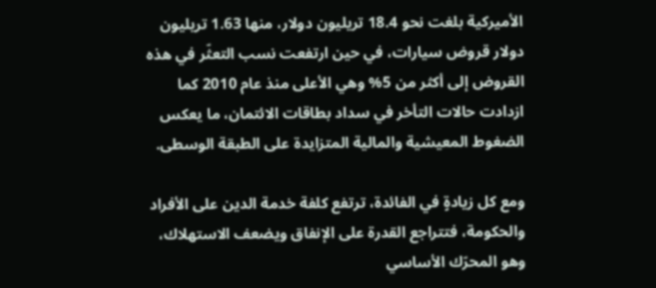الأميركية بلغت نحو 18.4 تريليون دولار، منها 1.63 تريليون دولار قروض سيارات، في حين ارتفعت نسب التعثّر في هذه القروض إلى أكثر من 5% وهي الأعلى منذ عام 2010 كما ازدادت حالات التأخر في سداد بطاقات الائتمان، ما يعكس الضغوط المعيشية والمالية المتزايدة على الطبقة الوسطى.

ومع كل زيادةٍ في الفائدة، ترتفع كلفة خدمة الدين على الأفراد والحكومة، فتتراجع القدرة على الإنفاق ويضعف الاستهلاك، وهو المحرّك الأساسي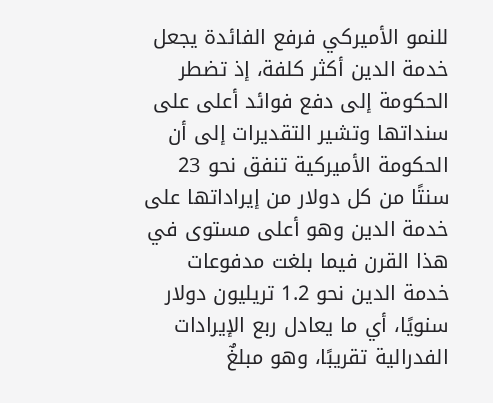للنمو الأميركي فرفع الفائدة يجعل خدمة الدين أكثر كلفة، إذ تضطر الحكومة إلى دفع فوائد أعلى على سنداتها وتشير التقديرات إلى أن الحكومة الأميركية تنفق نحو 23 سنتًا من كل دولار من إيراداتها على خدمة الدين وهو أعلى مستوى في هذا القرن فيما بلغت مدفوعات خدمة الدين نحو 1.2 تريليون دولار سنويًا، أي ما يعادل ربع الإيرادات الفدرالية تقريبًا، وهو مبلغٌ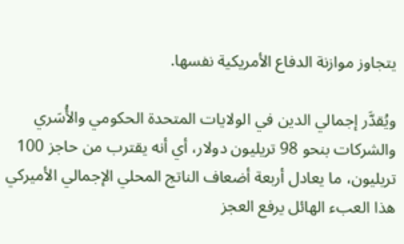يتجاوز موازنة الدفاع الأمريكية نفسها.

ويُقدَّر إجمالي الدين في الولايات المتحدة الحكومي والأُسَري والشركات بنحو 98 تريليون دولار، أي أنه يقترب من حاجز 100 تريليون، ما يعادل أربعة أضعاف الناتج المحلي الإجمالي الأميركي هذا العبء الهائل يرفع العجز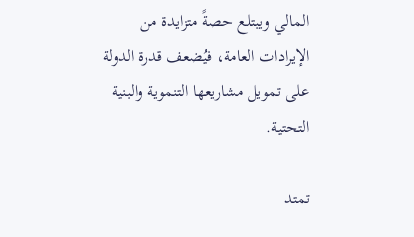المالي ويبتلع حصةً متزايدة من الإيرادات العامة، فيُضعف قدرة الدولة على تمويل مشاريعها التنموية والبنية التحتية.

تمتد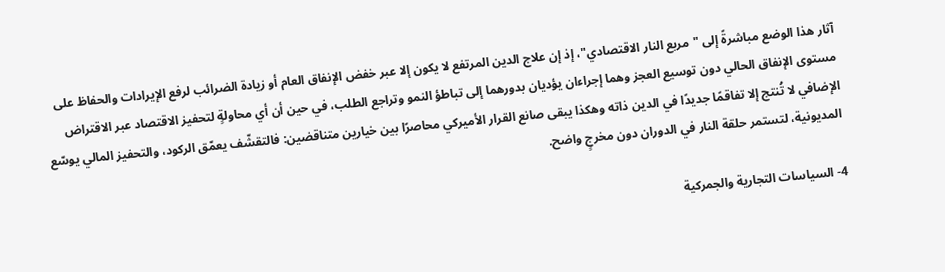آثار هذا الوضع مباشرةً إلى "مربع النار الاقتصادي"، إذ إن علاج الدين المرتفع لا يكون إلا عبر خفض الإنفاق العام أو زيادة الضرائب لرفع الإيرادات والحفاظ على مستوى الإنفاق الحالي دون توسيع العجز وهما إجراءان يؤديان بدورهما إلى تباطؤ النمو وتراجع الطلب، في حين أن أي محاولةٍ لتحفيز الاقتصاد عبر الاقتراض الإضافي لا تُنتج إلا تفاقمًا جديدًا في الدين ذاته وهكذا يبقى صانع القرار الأميركي محاصرًا بين خيارين متناقضين: فالتقشّف يعمّق الركود، والتحفيز المالي يوسّع المديونية، لتستمر حلقة النار في الدوران دون مخرجٍ واضح.

4- السياسات التجارية والجمركية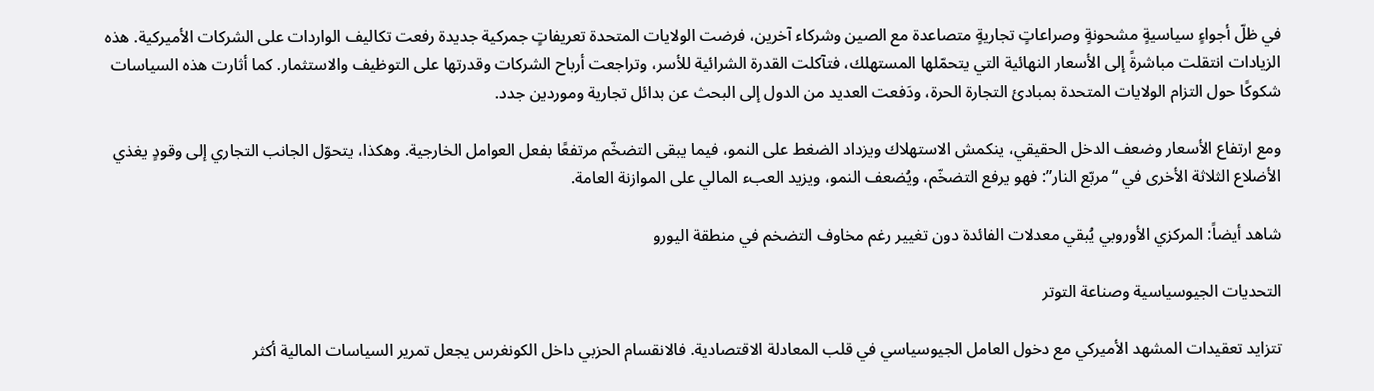في ظلّ أجواءٍ سياسيةٍ مشحونةٍ وصراعاتٍ تجاريةٍ متصاعدة مع الصين وشركاء آخرين، فرضت الولايات المتحدة تعريفاتٍ جمركية جديدة رفعت تكاليف الواردات على الشركات الأميركية. هذه الزيادات انتقلت مباشرةً إلى الأسعار النهائية التي يتحمّلها المستهلك، فتآكلت القدرة الشرائية للأسر، وتراجعت أرباح الشركات وقدرتها على التوظيف والاستثمار. كما أثارت هذه السياسات شكوكًا حول التزام الولايات المتحدة بمبادئ التجارة الحرة، ودَفعت العديد من الدول إلى البحث عن بدائل تجارية وموردين جدد.

ومع ارتفاع الأسعار وضعف الدخل الحقيقي، ينكمش الاستهلاك ويزداد الضغط على النمو، فيما يبقى التضخّم مرتفعًا بفعل العوامل الخارجية. وهكذا، يتحوّل الجانب التجاري إلى وقودٍ يغذي الأضلاع الثلاثة الأخرى في “مربّع النار”: فهو يرفع التضخّم، ويُضعف النمو، ويزيد العبء المالي على الموازنة العامة.

شاهد أيضاً: المركزي الأوروبي يُبقي معدلات الفائدة دون تغيير رغم مخاوف التضخم في منطقة اليورو

التحديات الجيوسياسية وصناعة التوتر

تتزايد تعقيدات المشهد الأميركي مع دخول العامل الجيوسياسي في قلب المعادلة الاقتصادية. فالانقسام الحزبي داخل الكونغرس يجعل تمرير السياسات المالية أكثر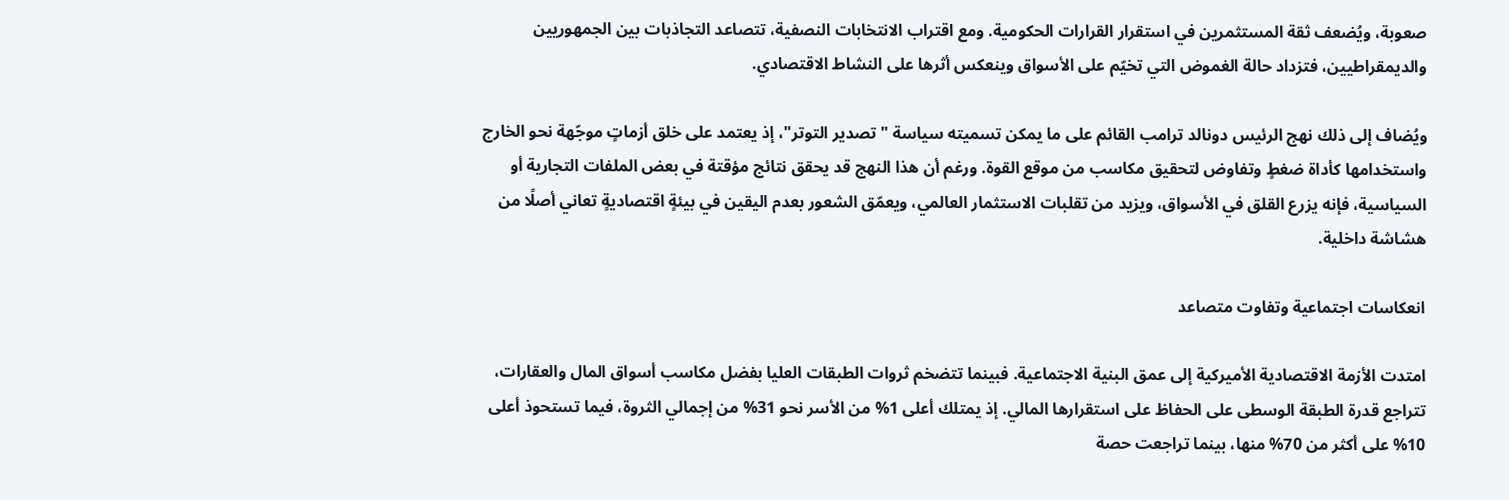صعوبة، ويُضعف ثقة المستثمرين في استقرار القرارات الحكومية. ومع اقتراب الانتخابات النصفية، تتصاعد التجاذبات بين الجمهوريين والديمقراطيين، فتزداد حالة الغموض التي تخيّم على الأسواق وينعكس أثرها على النشاط الاقتصادي.

ويُضاف إلى ذلك نهج الرئيس دونالد ترامب القائم على ما يمكن تسميته سياسة "تصدير التوتر"، إذ يعتمد على خلق أزماتٍ موجّهة نحو الخارج واستخدامها كأداة ضغطٍ وتفاوض لتحقيق مكاسب من موقع القوة. ورغم أن هذا النهج قد يحقق نتائج مؤقتة في بعض الملفات التجارية أو السياسية، فإنه يزرع القلق في الأسواق، ويزيد من تقلبات الاستثمار العالمي، ويعمّق الشعور بعدم اليقين في بيئةٍ اقتصاديةٍ تعاني أصلًا من هشاشة داخلية.

انعكاسات اجتماعية وتفاوت متصاعد

امتدت الأزمة الاقتصادية الأميركية إلى عمق البنية الاجتماعية. فبينما تتضخم ثروات الطبقات العليا بفضل مكاسب أسواق المال والعقارات، تتراجع قدرة الطبقة الوسطى على الحفاظ على استقرارها المالي. إذ يمتلك أعلى 1% من الأسر نحو 31% من إجمالي الثروة، فيما تستحوذ أعلى 10% على أكثر من 70% منها، بينما تراجعت حصة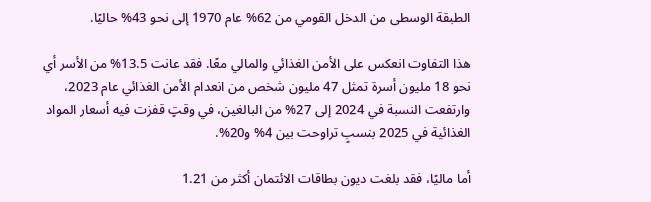الطبقة الوسطى من الدخل القومي من 62% عام 1970 إلى نحو 43% حاليًا.

هذا التفاوت انعكس على الأمن الغذائي والمالي معًا. فقد عانت 13.5% من الأسر أي نحو 18 مليون أسرة تمثل 47 مليون شخص من انعدام الأمن الغذائي عام 2023، وارتفعت النسبة في 2024 إلى 27% من البالغين، في وقتٍ قفزت فيه أسعار المواد الغذائية في 2025 بنسبٍ تراوحت بين 4% و20%.

أما ماليًا، فقد بلغت ديون بطاقات الائتمان أكثر من 1.21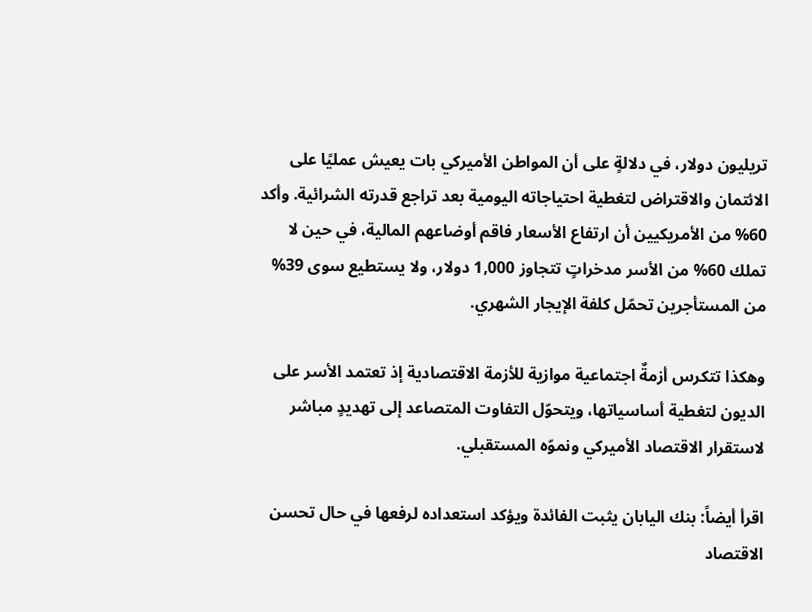تريليون دولار، في دلالةٍ على أن المواطن الأميركي بات يعيش عمليًا على الائتمان والاقتراض لتغطية احتياجاته اليومية بعد تراجع قدرته الشرائية. وأكد 60% من الأمريكيين أن ارتفاع الأسعار فاقم أوضاعهم المالية، في حين لا تملك 60% من الأسر مدخراتٍ تتجاوز 1,000 دولار، ولا يستطيع سوى 39% من المستأجرين تحمّل كلفة الإيجار الشهري.

وهكذا تتكرس أزمةٌ اجتماعية موازية للأزمة الاقتصادية إذ تعتمد الأسر على الديون لتغطية أساسياتها، ويتحوّل التفاوت المتصاعد إلى تهديدٍ مباشر لاستقرار الاقتصاد الأميركي ونموّه المستقبلي.

اقرأ أيضاً: بنك اليابان يثبت الفائدة ويؤكد استعداده لرفعها في حال تحسن الاقتصاد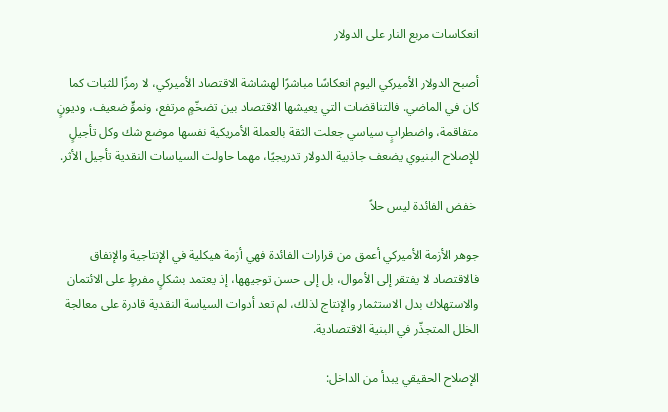انعكاسات مربع النار على الدولار

أصبح الدولار الأميركي اليوم انعكاسًا مباشرًا لهشاشة الاقتصاد الأميركي، لا رمزًا للثبات كما كان في الماضي. فالتناقضات التي يعيشها الاقتصاد بين تضخّمٍ مرتفع، ونموٍّ ضعيف، وديونٍ متفاقمة، واضطرابٍ سياسي جعلت الثقة بالعملة الأمريكية نفسها موضع شك وكل تأجيلٍ للإصلاح البنيوي يضعف جاذبية الدولار تدريجيًا، مهما حاولت السياسات النقدية تأجيل الأثر.

 خفض الفائدة ليس حلاً

جوهر الأزمة الأميركي أعمق من قرارات الفائدة فهي أزمة هيكلية في الإنتاجية والإنفاق فالاقتصاد لا يفتقر إلى الأموال، بل إلى حسن توجيهها، إذ يعتمد بشكلٍ مفرطٍ على الائتمان والاستهلاك بدل الاستثمار والإنتاج لذلك، لم تعد أدوات السياسة النقدية قادرة على معالجة الخلل المتجذّر في البنية الاقتصادية.

الإصلاح الحقيقي يبدأ من الداخل: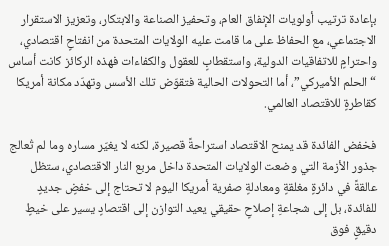بإعادة ترتيب أولويات الإنفاق العام، وتحفيز الصناعة والابتكار، وتعزيز الاستقرار الاجتماعي، مع الحفاظ على ما قامت عليه الولايات المتحدة من انفتاحٍ اقتصادي، واحترامٍ للاتفاقيات الدولية، واستقطابٍ للعقول والكفاءات فهذه الركائز كانت أساس “الحلم الأميركي”، أما التحولات الحالية فتقوّض تلك الأسس وتهدّد مكانة أمريكا كقاطرةٍ للاقتصاد العالمي.

فخفض الفائدة قد يمنح الاقتصاد استراحةً قصيرة، لكنه لا يغيّر مساره وما لم تُعالج جذور الأزمة التي وضعت الولايات المتحدة داخل مربع النار الاقتصادي، ستظل عالقةً في دائرةٍ مغلقةٍ ومعادلةٍ صفرية أمريكا اليوم لا تحتاج إلى خفضٍ جديدٍ للفائدة، بل إلى شجاعةِ إصلاحٍ حقيقي يعيد التوازن إلى اقتصادٍ يسير على خيطٍ دقيقٍ فوق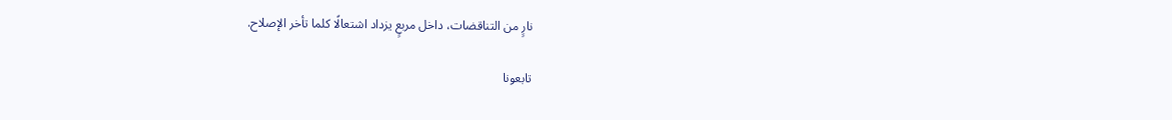نارٍ من التناقضات، داخل مربعٍ يزداد اشتعالًا كلما تأخر الإصلاح.

تابعونا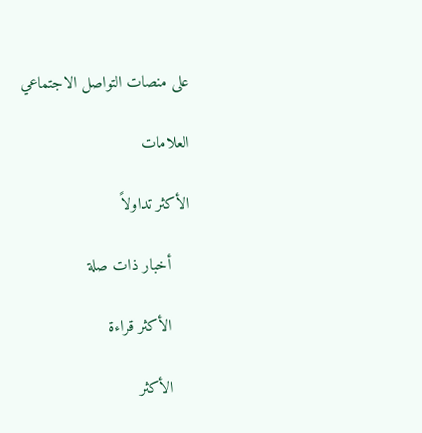على منصات التواصل الاجتماعي

العلامات

الأكثر تداولاً

    أخبار ذات صلة

    الأكثر قراءة

    الأكثر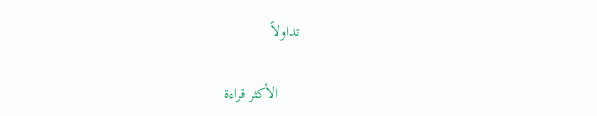تداولاً

      الأكثر قراءة